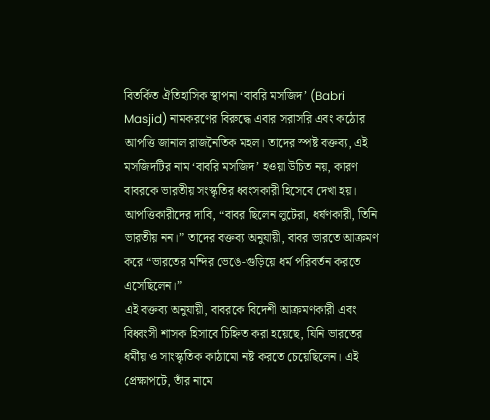বিতর্কিত ঐতিহাসিক স্থাপনা ‘বাবরি মসজিদ’ (Babri Masjid) নামকরণের বিরুদ্ধে এবার সরাসরি এবং কঠোর আপত্তি জানাল রাজনৈতিক মহল। তাদের স্পষ্ট বক্তব্য, এই মসজিদটির নাম ‘বাবরি মসজিদ’ হওয়া উচিত নয়, কারণ বাবরকে ভারতীয় সংস্কৃতির ধ্বংসকারী হিসেবে দেখা হয়।
আপত্তিকারীদের দাবি, “বাবর ছিলেন লুটেরা, ধর্ষণকারী, তিনি ভারতীয় নন।” তাদের বক্তব্য অনুযায়ী, বাবর ভারতে আক্রমণ করে “ভারতের মন্দির ভেঙে-গুড়িয়ে ধর্ম পরিবর্তন করতে এসেছিলেন।”
এই বক্তব্য অনুযায়ী, বাবরকে বিদেশী আক্রমণকারী এবং বিধ্বংসী শাসক হিসাবে চিহ্নিত করা হয়েছে, যিনি ভারতের ধর্মীয় ও সাংস্কৃতিক কাঠামো নষ্ট করতে চেয়েছিলেন। এই প্রেক্ষাপটে, তাঁর নামে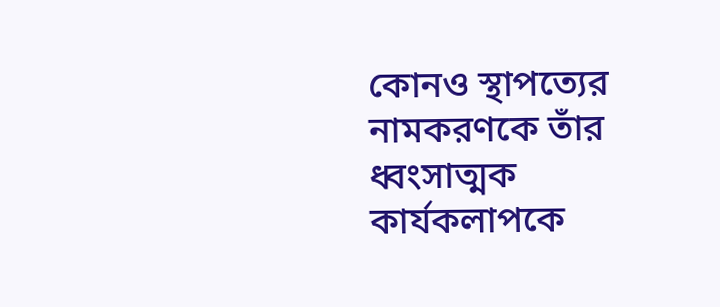কোনও স্থাপত্যের নামকরণকে তাঁর ধ্বংসাত্মক কার্যকলাপকে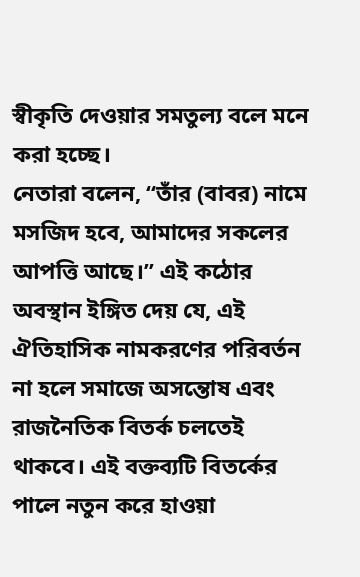স্বীকৃতি দেওয়ার সমতুল্য বলে মনে করা হচ্ছে।
নেতারা বলেন, “তাঁর (বাবর) নামে মসজিদ হবে, আমাদের সকলের আপত্তি আছে।” এই কঠোর অবস্থান ইঙ্গিত দেয় যে, এই ঐতিহাসিক নামকরণের পরিবর্তন না হলে সমাজে অসন্তোষ এবং রাজনৈতিক বিতর্ক চলতেই থাকবে। এই বক্তব্যটি বিতর্কের পালে নতুন করে হাওয়া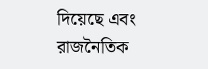দিয়েছে এবং রাজনৈতিক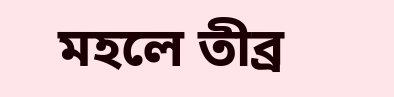মহলে তীব্র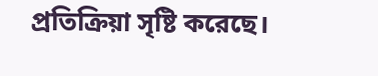প্রতিক্রিয়া সৃষ্টি করেছে।